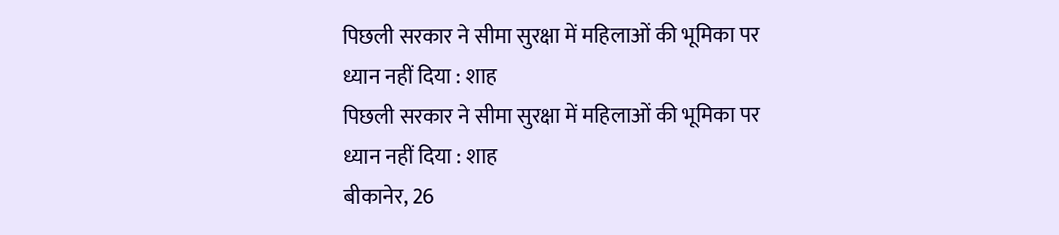पिछली सरकार ने सीमा सुरक्षा में महिलाओं की भूमिका पर ध्यान नहीं दिया : शाह
पिछली सरकार ने सीमा सुरक्षा में महिलाओं की भूमिका पर ध्यान नहीं दिया : शाह
बीकानेर, 26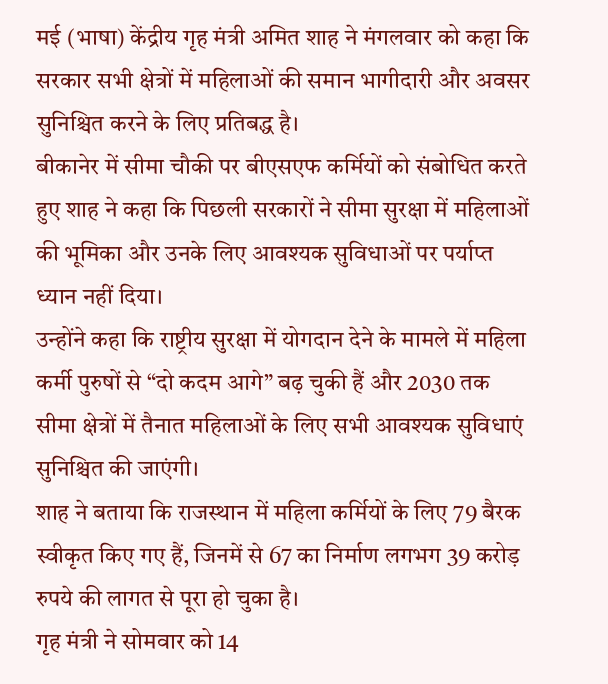मई (भाषा) केंद्रीय गृह मंत्री अमित शाह ने मंगलवार को कहा कि सरकार सभी क्षेत्रों में महिलाओं की समान भागीदारी और अवसर सुनिश्चित करने के लिए प्रतिबद्ध है।
बीकानेर में सीमा चौकी पर बीएसएफ कर्मियों को संबोधित करते हुए शाह ने कहा कि पिछली सरकारों ने सीमा सुरक्षा में महिलाओं की भूमिका और उनके लिए आवश्यक सुविधाओं पर पर्याप्त ध्यान नहीं दिया।
उन्होंने कहा कि राष्ट्रीय सुरक्षा में योगदान देने के मामले में महिला कर्मी पुरुषों से “दो कदम आगे” बढ़ चुकी हैं और 2030 तक सीमा क्षेत्रों में तैनात महिलाओं के लिए सभी आवश्यक सुविधाएं सुनिश्चित की जाएंगी।
शाह ने बताया कि राजस्थान में महिला कर्मियों के लिए 79 बैरक स्वीकृत किए गए हैं, जिनमें से 67 का निर्माण लगभग 39 करोड़ रुपये की लागत से पूरा हो चुका है।
गृह मंत्री ने सोमवार को 14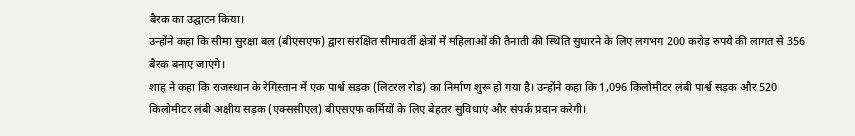बैरक का उद्घाटन किया।
उन्होंने कहा कि सीमा सुरक्षा बल (बीएसएफ) द्वारा संरक्षित सीमावर्ती क्षेत्रों में महिलाओं की तैनाती की स्थिति सुधारने के लिए लगभग 200 करोड़ रुपये की लागत से 356 बैरक बनाए जाएंगे।
शाह ने कहा कि राजस्थान के रेगिस्तान में एक पार्श्व सड़क (लिटरल रोड) का निर्माण शुरू हो गया है। उन्होंने कहा कि 1,096 किलोमीटर लंबी पार्श्व सड़क और 520 किलोमीटर लंबी अक्षीय सड़क (एक्ससीएल) बीएसएफ कर्मियों के लिए बेहतर सुविधाएं और संपर्क प्रदान करेगी।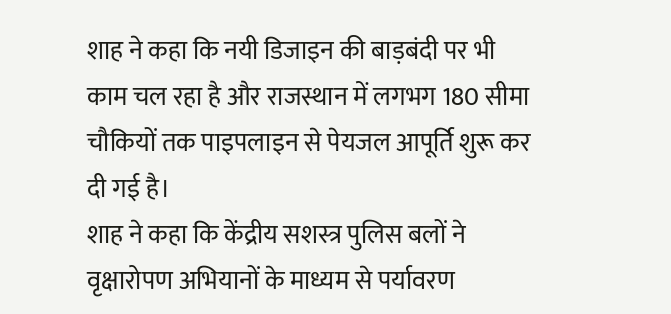शाह ने कहा कि नयी डिजाइन की बाड़बंदी पर भी काम चल रहा है और राजस्थान में लगभग 180 सीमा चौकियों तक पाइपलाइन से पेयजल आपूर्ति शुरू कर दी गई है।
शाह ने कहा कि केंद्रीय सशस्त्र पुलिस बलों ने वृक्षारोपण अभियानों के माध्यम से पर्यावरण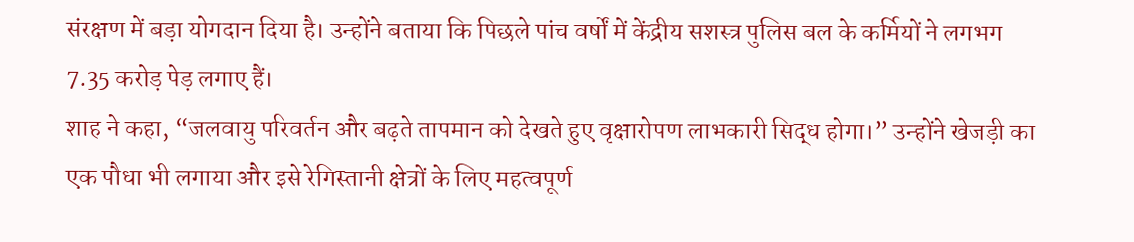संरक्षण में बड़ा योगदान दिया है। उन्होंने बताया कि पिछले पांच वर्षों में केंद्रीय सशस्त्र पुलिस बल के कर्मियों ने लगभग 7.35 करोड़ पेड़ लगाए हैं।
शाह ने कहा, “जलवायु परिवर्तन और बढ़ते तापमान को देखते हुए वृक्षारोपण लाभकारी सिद्ध होगा।” उन्होंने खेजड़ी का एक पौधा भी लगाया और इसे रेगिस्तानी क्षेत्रों के लिए महत्वपूर्ण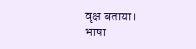वृक्ष बताया।
भाषा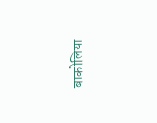बाकोलिया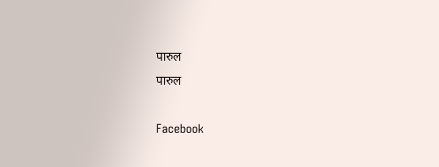पारुल
पारुल

Facebook